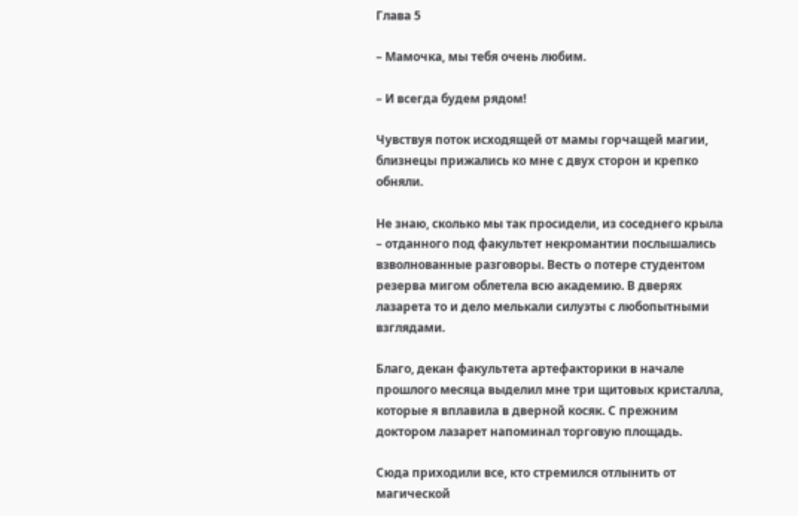Глава 5

– Мамочка, мы тебя очень любим.

– И всегда будем рядом!

Чувствуя поток исходящей от мамы горчащей магии, близнецы прижались ко мне с двух сторон и крепко обняли.

Не знаю, сколько мы так просидели, из соседнего крыла – отданного под факультет некромантии послышались взволнованные разговоры. Весть о потере студентом резерва мигом облетела всю академию. В дверях лазарета то и дело мелькали силуэты с любопытными взглядами.

Благо, декан факультета артефакторики в начале прошлого месяца выделил мне три щитовых кристалла, которые я вплавила в дверной косяк. С прежним доктором лазарет напоминал торговую площадь.

Сюда приходили все, кто стремился отлынить от магической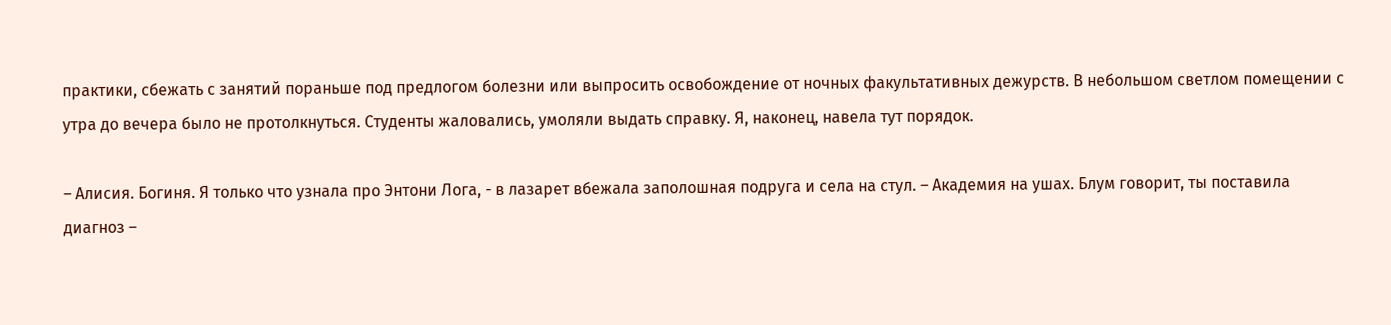практики, сбежать с занятий пораньше под предлогом болезни или выпросить освобождение от ночных факультативных дежурств. В небольшом светлом помещении с утра до вечера было не протолкнуться. Студенты жаловались, умоляли выдать справку. Я, наконец, навела тут порядок.

– Алисия. Богиня. Я только что узнала про Энтони Лога, - в лазарет вбежала заполошная подруга и села на стул. – Академия на ушах. Блум говорит, ты поставила диагноз –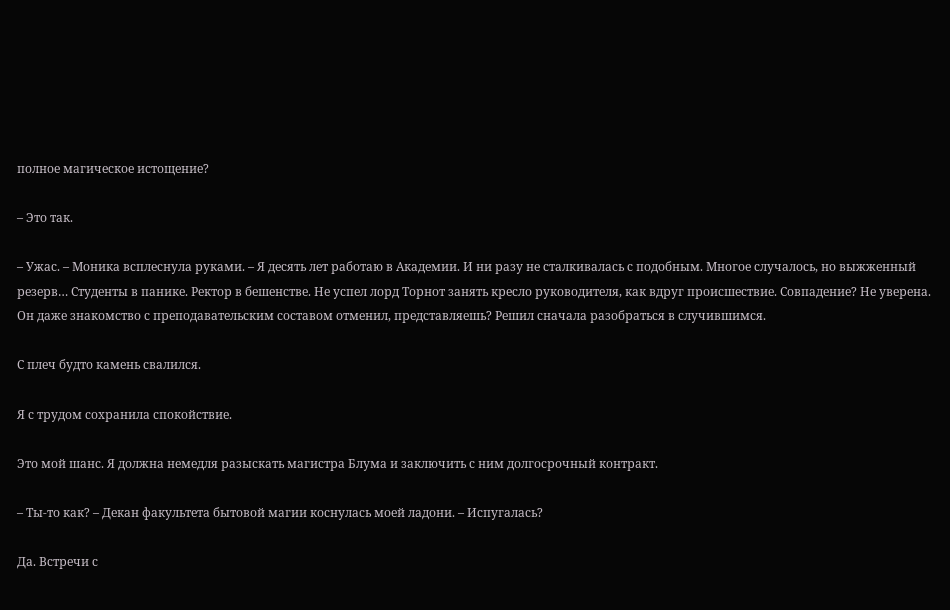полное магическое истощение?

– Это так.

– Ужас. – Моника всплеснула руками. – Я десять лет работаю в Академии. И ни разу не сталкивалась с подобным. Многое случалось, но выжженный резерв… Студенты в панике. Ректор в бешенстве. Не успел лорд Торнот занять кресло руководителя, как вдруг происшествие. Совпадение? Не уверена. Он даже знакомство с преподавательским составом отменил, представляешь? Решил сначала разобраться в случившимся.

С плеч будто камень свалился.

Я с трудом сохранила спокойствие.

Это мой шанс. Я должна немедля разыскать магистра Блума и заключить с ним долгосрочный контракт.

– Ты-то как? – Декан факультета бытовой магии коснулась моей ладони. – Испугалась?

Да. Встречи с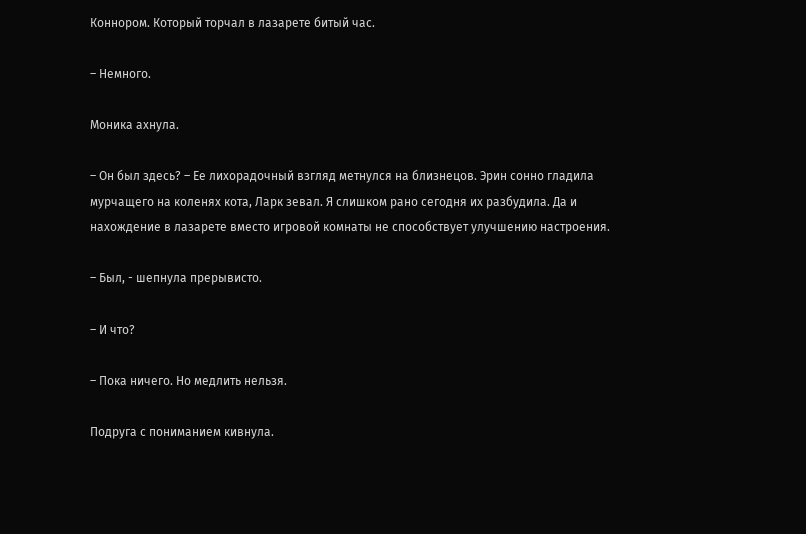Коннором. Который торчал в лазарете битый час.

– Немного.

Моника ахнула.

– Он был здесь? – Ее лихорадочный взгляд метнулся на близнецов. Эрин сонно гладила мурчащего на коленях кота, Ларк зевал. Я слишком рано сегодня их разбудила. Да и нахождение в лазарете вместо игровой комнаты не способствует улучшению настроения.

– Был, - шепнула прерывисто.

– И что?

– Пока ничего. Но медлить нельзя.

Подруга с пониманием кивнула.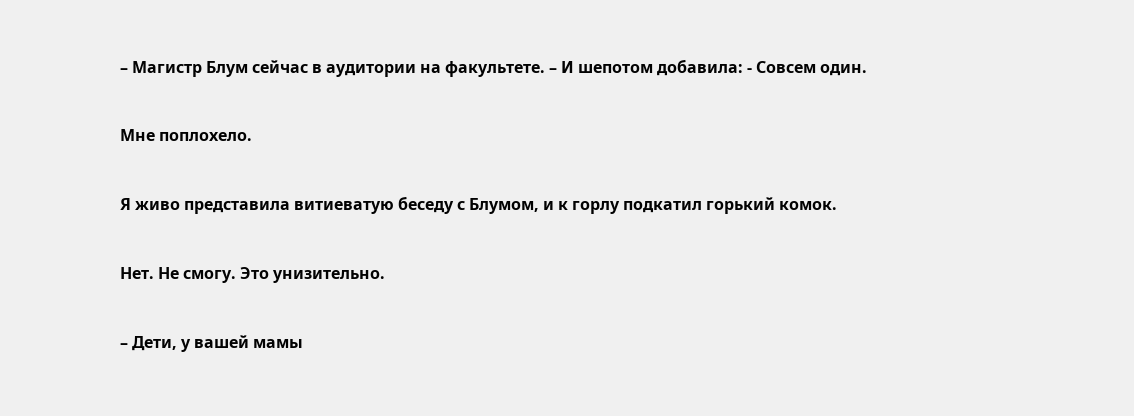– Магистр Блум сейчас в аудитории на факультете. – И шепотом добавила: - Совсем один.

Мне поплохело.

Я живо представила витиеватую беседу с Блумом, и к горлу подкатил горький комок.

Нет. Не смогу. Это унизительно.

– Дети, у вашей мамы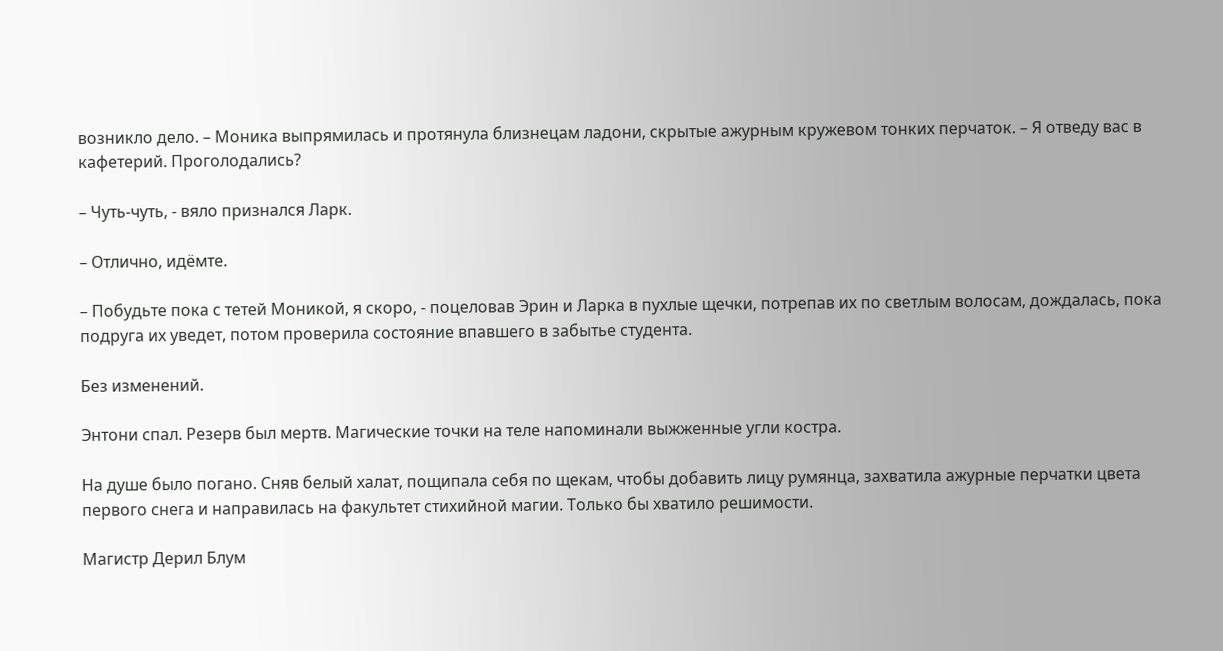возникло дело. – Моника выпрямилась и протянула близнецам ладони, скрытые ажурным кружевом тонких перчаток. – Я отведу вас в кафетерий. Проголодались?

– Чуть-чуть, - вяло признался Ларк.

– Отлично, идёмте.

– Побудьте пока с тетей Моникой, я скоро, - поцеловав Эрин и Ларка в пухлые щечки, потрепав их по светлым волосам, дождалась, пока подруга их уведет, потом проверила состояние впавшего в забытье студента.

Без изменений.

Энтони спал. Резерв был мертв. Магические точки на теле напоминали выжженные угли костра.

На душе было погано. Сняв белый халат, пощипала себя по щекам, чтобы добавить лицу румянца, захватила ажурные перчатки цвета первого снега и направилась на факультет стихийной магии. Только бы хватило решимости.

Магистр Дерил Блум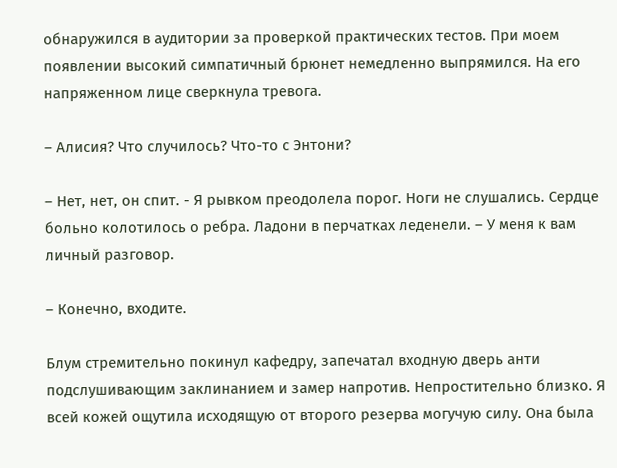обнаружился в аудитории за проверкой практических тестов. При моем появлении высокий симпатичный брюнет немедленно выпрямился. На его напряженном лице сверкнула тревога.

– Алисия? Что случилось? Что-то с Энтони?

– Нет, нет, он спит. - Я рывком преодолела порог. Ноги не слушались. Сердце больно колотилось о ребра. Ладони в перчатках леденели. – У меня к вам личный разговор.

– Конечно, входите.

Блум стремительно покинул кафедру, запечатал входную дверь анти подслушивающим заклинанием и замер напротив. Непростительно близко. Я всей кожей ощутила исходящую от второго резерва могучую силу. Она была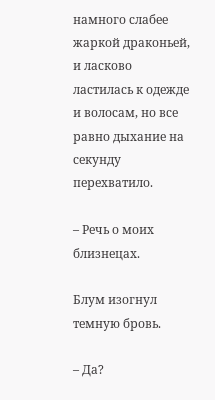намного слабее жаркой драконьей, и ласково ластилась к одежде и волосам, но все равно дыхание на секунду перехватило.

– Речь о моих близнецах.

Блум изогнул темную бровь.

– Да?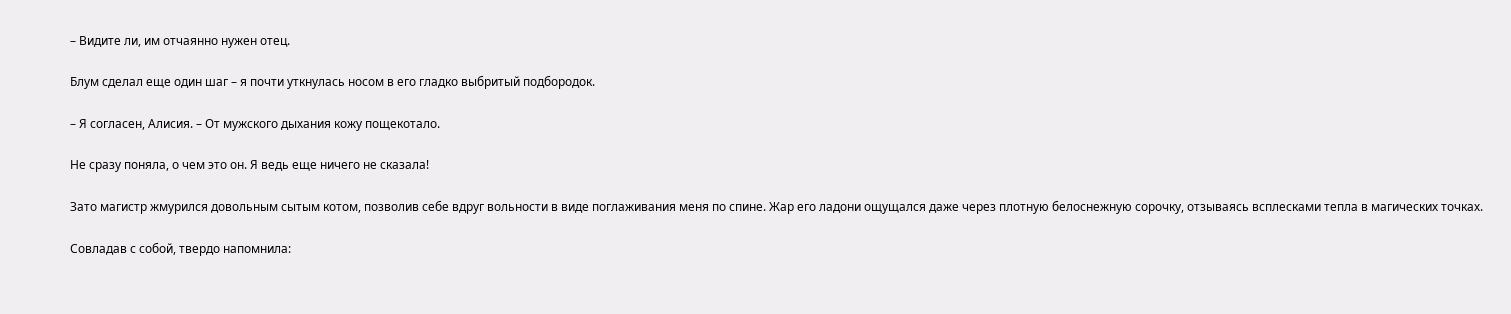– Видите ли, им отчаянно нужен отец.

Блум сделал еще один шаг – я почти уткнулась носом в его гладко выбритый подбородок.

– Я согласен, Алисия. – От мужского дыхания кожу пощекотало.

Не сразу поняла, о чем это он. Я ведь еще ничего не сказала!

Зато магистр жмурился довольным сытым котом, позволив себе вдруг вольности в виде поглаживания меня по спине. Жар его ладони ощущался даже через плотную белоснежную сорочку, отзываясь всплесками тепла в магических точках.

Совладав с собой, твердо напомнила: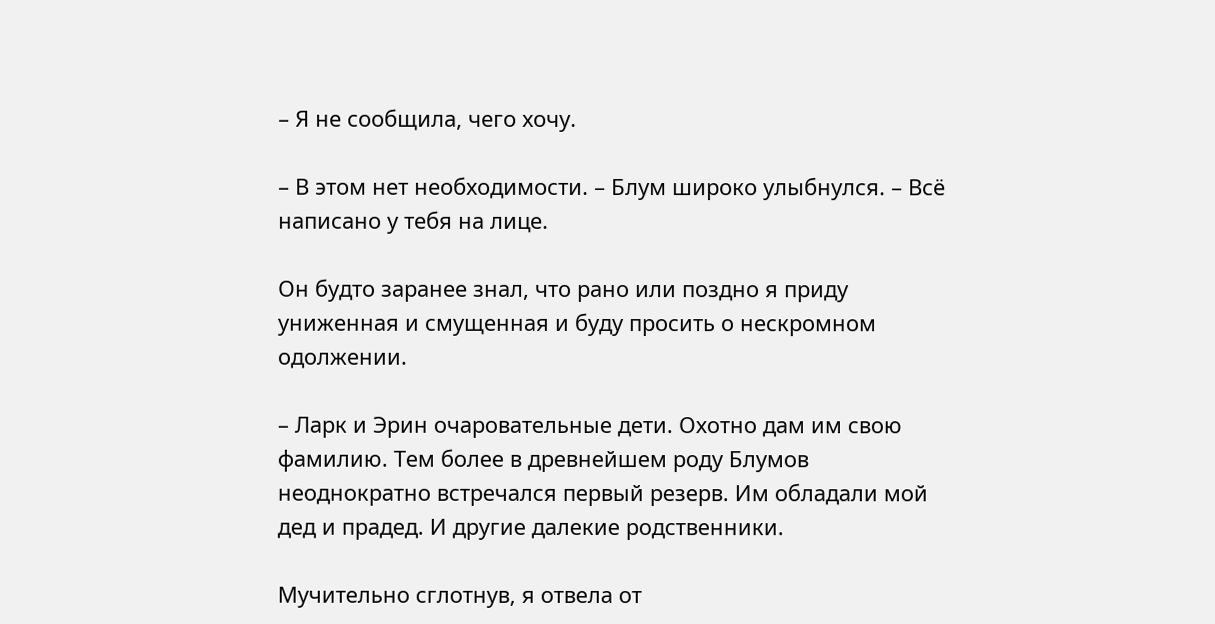– Я не сообщила, чего хочу.

– В этом нет необходимости. – Блум широко улыбнулся. – Всё написано у тебя на лице.

Он будто заранее знал, что рано или поздно я приду униженная и смущенная и буду просить о нескромном одолжении.

– Ларк и Эрин очаровательные дети. Охотно дам им свою фамилию. Тем более в древнейшем роду Блумов неоднократно встречался первый резерв. Им обладали мой дед и прадед. И другие далекие родственники.

Мучительно сглотнув, я отвела от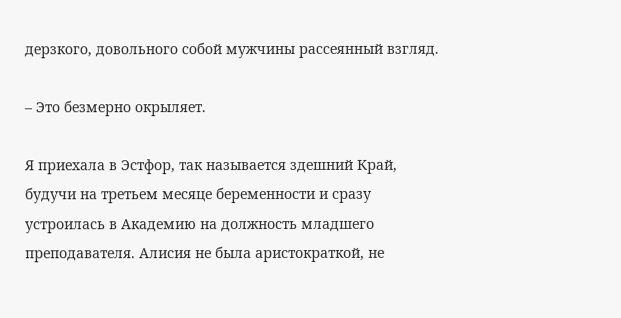дерзкого, довольного собой мужчины рассеянный взгляд.

– Это безмерно окрыляет.

Я приехала в Эстфор, так называется здешний Край, будучи на третьем месяце беременности и сразу устроилась в Академию на должность младшего преподавателя. Алисия не была аристократкой, не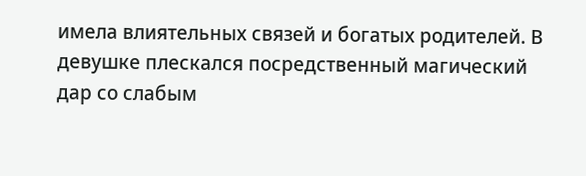имела влиятельных связей и богатых родителей. В девушке плескался посредственный магический дар со слабым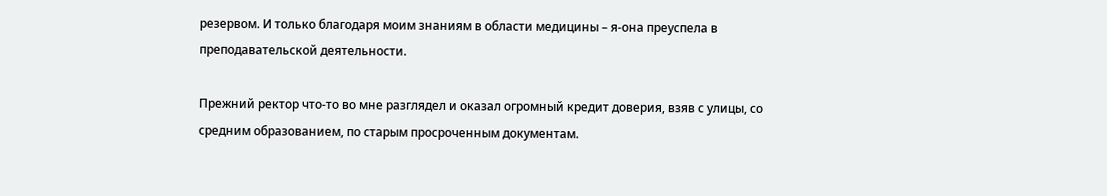резервом. И только благодаря моим знаниям в области медицины – я-она преуспела в преподавательской деятельности.

Прежний ректор что-то во мне разглядел и оказал огромный кредит доверия, взяв с улицы, со средним образованием, по старым просроченным документам.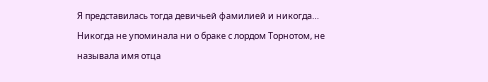Я представилась тогда девичьей фамилией и никогда… Никогда не упоминала ни о браке с лордом Торнотом, не называла имя отца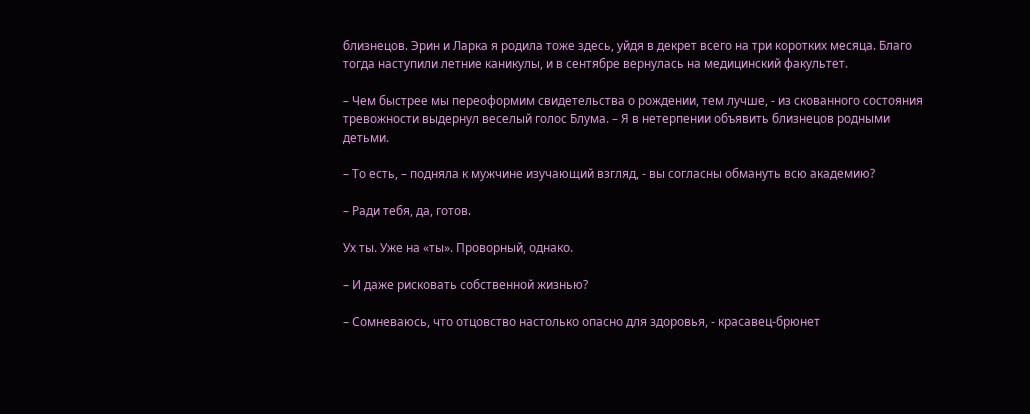близнецов. Эрин и Ларка я родила тоже здесь, уйдя в декрет всего на три коротких месяца. Благо тогда наступили летние каникулы, и в сентябре вернулась на медицинский факультет.

– Чем быстрее мы переоформим свидетельства о рождении, тем лучше, - из скованного состояния тревожности выдернул веселый голос Блума. – Я в нетерпении объявить близнецов родными детьми.

– То есть, – подняла к мужчине изучающий взгляд, - вы согласны обмануть всю академию?

– Ради тебя, да, готов.

Ух ты. Уже на «ты». Проворный, однако.

– И даже рисковать собственной жизнью?

– Сомневаюсь, что отцовство настолько опасно для здоровья, - красавец-брюнет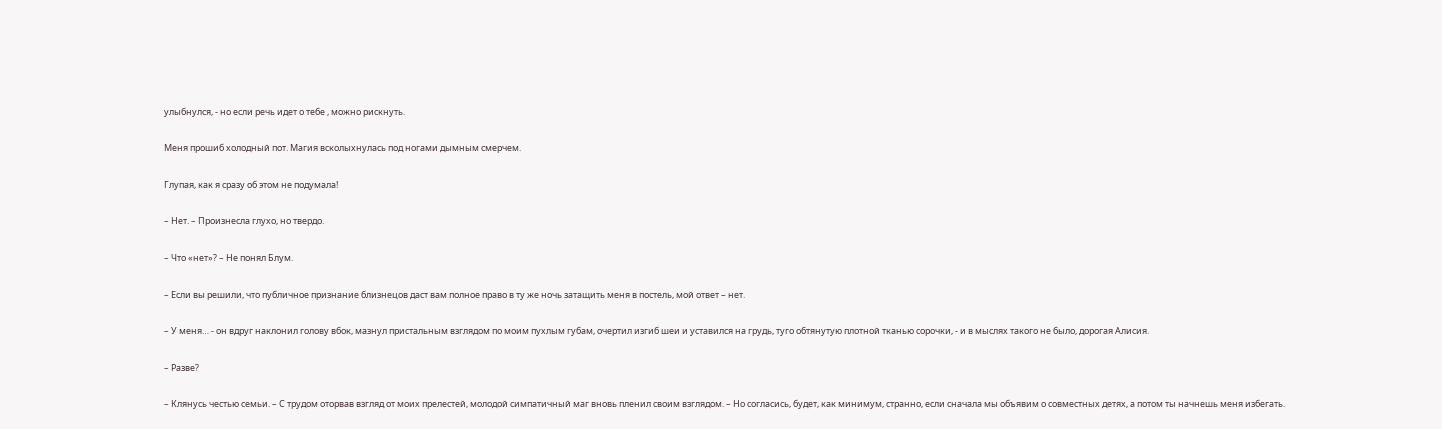улыбнулся, - но если речь идет о тебе , можно рискнуть.

Меня прошиб холодный пот. Магия всколыхнулась под ногами дымным смерчем.

Глупая, как я сразу об этом не подумала!

– Нет. – Произнесла глухо, но твердо.

– Что «нет»? – Не понял Блум.

– Если вы решили, что публичное признание близнецов даст вам полное право в ту же ночь затащить меня в постель, мой ответ – нет.

– У меня… - он вдруг наклонил голову вбок, мазнул пристальным взглядом по моим пухлым губам, очертил изгиб шеи и уставился на грудь, туго обтянутую плотной тканью сорочки, - и в мыслях такого не было, дорогая Алисия.

– Разве?

– Клянусь честью семьи. – С трудом оторвав взгляд от моих прелестей, молодой симпатичный маг вновь пленил своим взглядом. – Но согласись, будет, как минимум, странно, если сначала мы объявим о совместных детях, а потом ты начнешь меня избегать.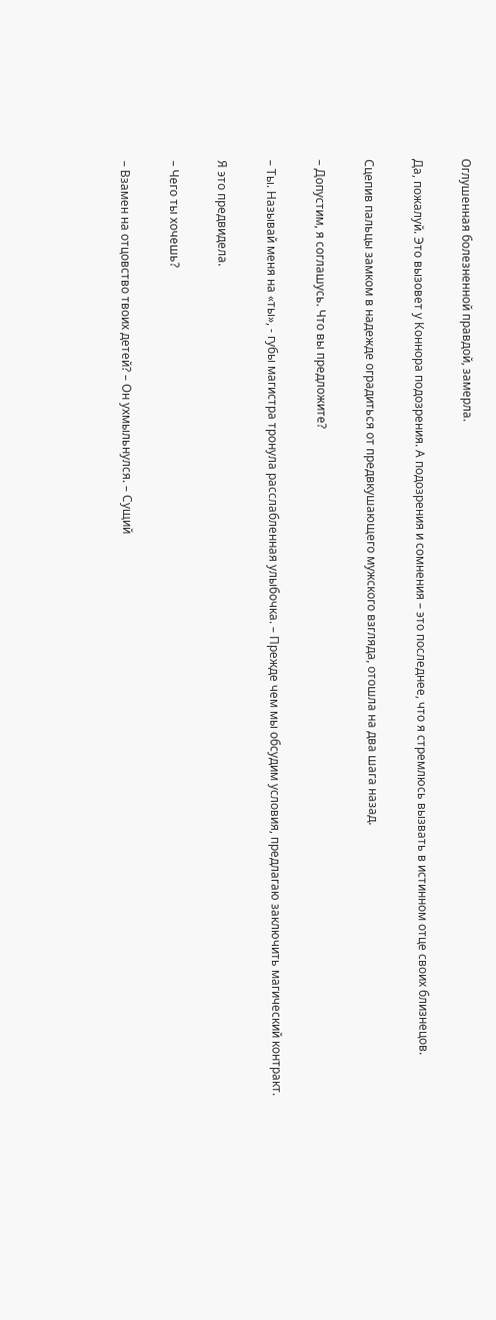Оглушенная болезненной правдой, замерла.

Да, пожалуй. Это вызовет у Коннора подозрения. А подозрения и сомнения – это последнее, что я стремлюсь вызвать в истинном отце своих близнецов.

Сцепив пальцы замком в надежде оградиться от предвкушающего мужского взгляда, отошла на два шага назад.

– Допустим, я соглашусь. Что вы предложите?

– Ты. Называй меня на «ты», - губы магистра тронула расслабленная улыбочка. – Прежде чем мы обсудим условия, предлагаю заключить магический контракт.

Я это предвидела.

– Чего ты хочешь?

– Взамен на отцовство твоих детей? – Он ухмыльнулся. – Сущий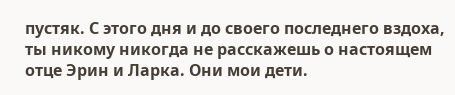пустяк. С этого дня и до своего последнего вздоха, ты никому никогда не расскажешь о настоящем отце Эрин и Ларка. Они мои дети.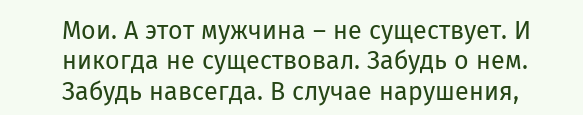Мои. А этот мужчина – не существует. И никогда не существовал. Забудь о нем. Забудь навсегда. В случае нарушения,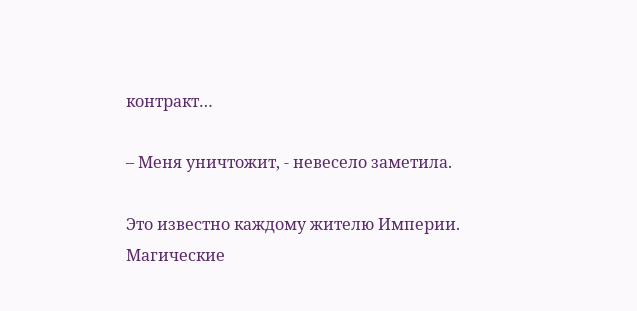контракт…

– Меня уничтожит, - невесело заметила.

Это известно каждому жителю Империи. Магические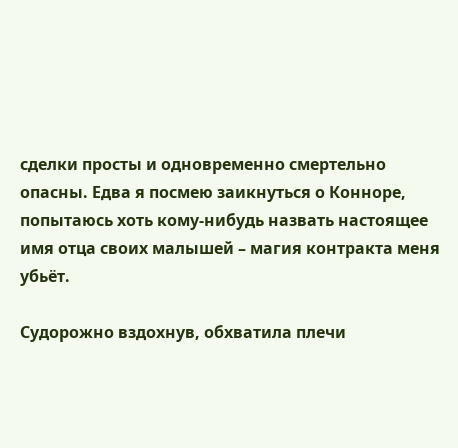сделки просты и одновременно смертельно опасны. Едва я посмею заикнуться о Конноре, попытаюсь хоть кому-нибудь назвать настоящее имя отца своих малышей – магия контракта меня убьёт.

Судорожно вздохнув, обхватила плечи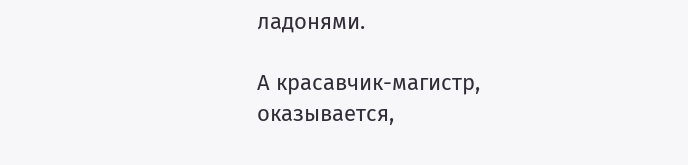ладонями.

А красавчик-магистр, оказывается,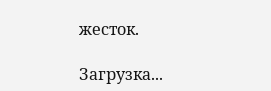жесток.

Загрузка...